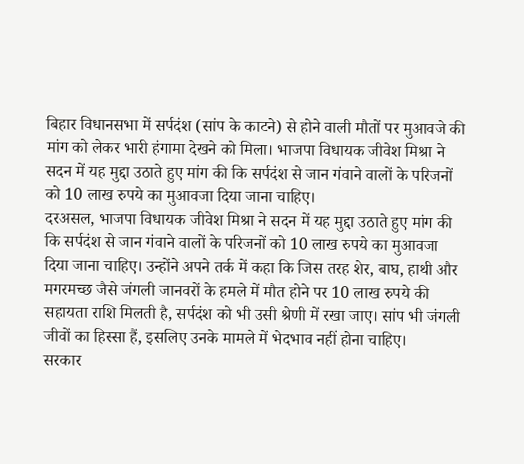बिहार विधानसभा में सर्पदंश (सांप के काटने) से होने वाली मौतों पर मुआवजे की मांग को लेकर भारी हंगामा देखने को मिला। भाजपा विधायक जीवेश मिश्रा ने सदन में यह मुद्दा उठाते हुए मांग की कि सर्पदंश से जान गंवाने वालों के परिजनों को 10 लाख रुपये का मुआवजा दिया जाना चाहिए।
दरअसल, भाजपा विधायक जीवेश मिश्रा ने सदन में यह मुद्दा उठाते हुए मांग की कि सर्पदंश से जान गंवाने वालों के परिजनों को 10 लाख रुपये का मुआवजा दिया जाना चाहिए। उन्होंने अपने तर्क में कहा कि जिस तरह शेर, बाघ, हाथी और मगरमच्छ जैसे जंगली जानवरों के हमले में मौत होने पर 10 लाख रुपये की सहायता राशि मिलती है, सर्पदंश को भी उसी श्रेणी में रखा जाए। सांप भी जंगली जीवों का हिस्सा हैं, इसलिए उनके मामले में भेदभाव नहीं होना चाहिए।
सरकार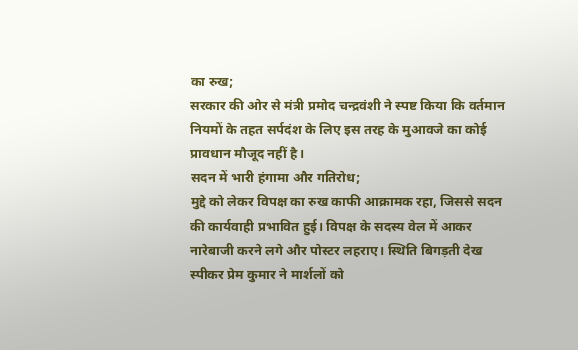का रुख;
सरकार की ओर से मंत्री प्रमोद चन्द्रवंशी ने स्पष्ट किया कि वर्तमान नियमों के तहत सर्पदंश के लिए इस तरह के मुआवजे का कोई प्रावधान मौजूद नहीं है।
सदन में भारी हंगामा और गतिरोध;
मुद्दे को लेकर विपक्ष का रुख काफी आक्रामक रहा, जिससे सदन की कार्यवाही प्रभावित हुई। विपक्ष के सदस्य वेल में आकर नारेबाजी करने लगे और पोस्टर लहराए। स्थिति बिगड़ती देख स्पीकर प्रेम कुमार ने मार्शलों को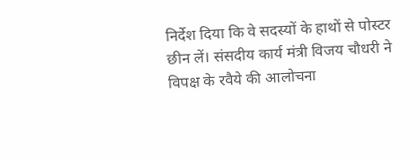निर्देश दिया कि वे सदस्यों के हाथों से पोस्टर छीन लें। संसदीय कार्य मंत्री विजय चौधरी ने विपक्ष के रवैये की आलोचना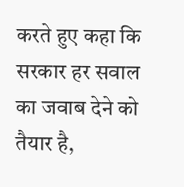करते हुए कहा कि सरकार हर सवाल का जवाब देने को तैयार है,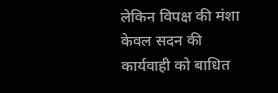लेकिन विपक्ष की मंशा केवल सदन की कार्यवाही को बाधित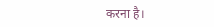करना है।